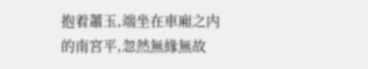抱着蕭玉,端坐在車廂之内的南宮平,忽然無緣無故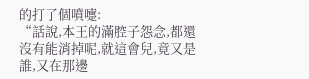的打了個噴嚏:
“話說,本王的滿腔子怨念,都還沒有能消掉呢,就這會兒,竟又是誰,又在那邊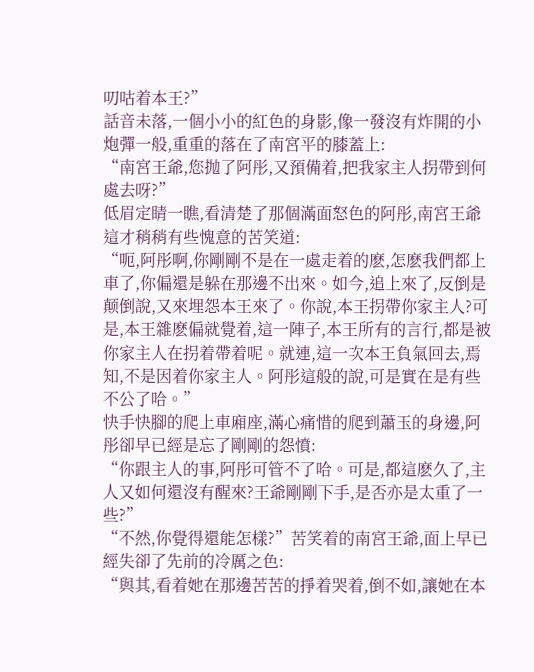叨咕着本王?”
話音未落,一個小小的紅色的身影,像一發沒有炸開的小炮彈一般,重重的落在了南宮平的膝蓋上:
“南宮王爺,您抛了阿彤,又預備着,把我家主人拐帶到何處去呀?”
低眉定睛一瞧,看清楚了那個滿面怒色的阿彤,南宮王爺這才稍稍有些愧意的苦笑道:
“呃,阿彤啊,你剛剛不是在一處走着的麽,怎麽我們都上車了,你偏還是躲在那邊不出來。如今,追上來了,反倒是颠倒說,又來埋怨本王來了。你說,本王拐帶你家主人?可是,本王雜麽偏就覺着,這一陣子,本王所有的言行,都是被你家主人在拐着帶着呢。就連,這一次本王負氣回去,焉知,不是因着你家主人。阿彤這般的說,可是實在是有些不公了哈。”
快手快腳的爬上車廂座,滿心痛惜的爬到蕭玉的身邊,阿彤卻早已經是忘了剛剛的怨憤:
“你跟主人的事,阿彤可管不了哈。可是,都這麽久了,主人又如何還沒有醒來?王爺剛剛下手,是否亦是太重了一些?”
“不然,你覺得還能怎樣?”苦笑着的南宮王爺,面上早已經失卻了先前的冷厲之色:
“與其,看着她在那邊苦苦的掙着哭着,倒不如,讓她在本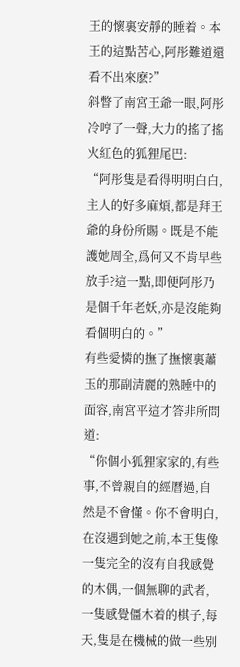王的懷裏安靜的睡着。本王的這點苦心,阿彤難道還看不出來麽?”
斜瞥了南宮王爺一眼,阿彤冷哼了一聲,大力的搖了搖火紅色的狐狸尾巴:
“阿彤隻是看得明明白白,主人的好多麻煩,都是拜王爺的身份所賜。既是不能護她周全,爲何又不肯早些放手?這一點,即便阿彤乃是個千年老妖,亦是沒能夠看個明白的。”
有些愛憐的撫了撫懷裏蕭玉的那副清麗的熟睡中的面容,南宮平這才答非所問道:
“你個小狐狸家家的,有些事,不曾親自的經曆過,自然是不會懂。你不會明白,在沒遇到她之前,本王隻像一隻完全的沒有自我感覺的木偶,一個無聊的武者,一隻感覺僵木着的棋子,每天,隻是在機械的做一些别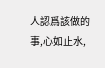人認爲該做的事,心如止水,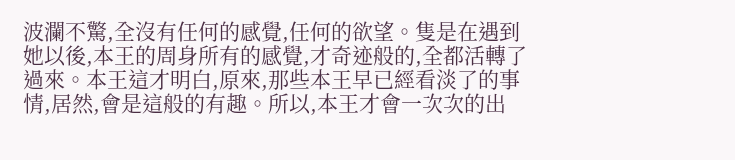波瀾不驚,全沒有任何的感覺,任何的欲望。隻是在遇到她以後,本王的周身所有的感覺,才奇迹般的,全都活轉了過來。本王這才明白,原來,那些本王早已經看淡了的事情,居然,會是這般的有趣。所以,本王才會一次次的出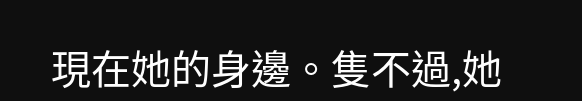現在她的身邊。隻不過,她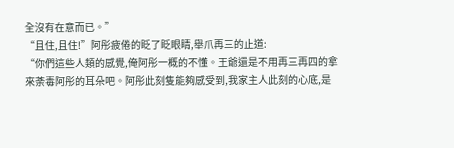全沒有在意而已。”
“且住,且住!”阿彤疲倦的眨了眨眼睛,舉爪再三的止道:
“你們這些人類的感覺,俺阿彤一概的不懂。王爺還是不用再三再四的拿來荼毒阿彤的耳朵吧。阿彤此刻隻能夠感受到,我家主人此刻的心底,是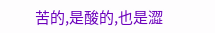苦的,是酸的,也是澀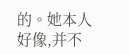的。她本人好像,并不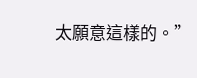太願意這樣的。”